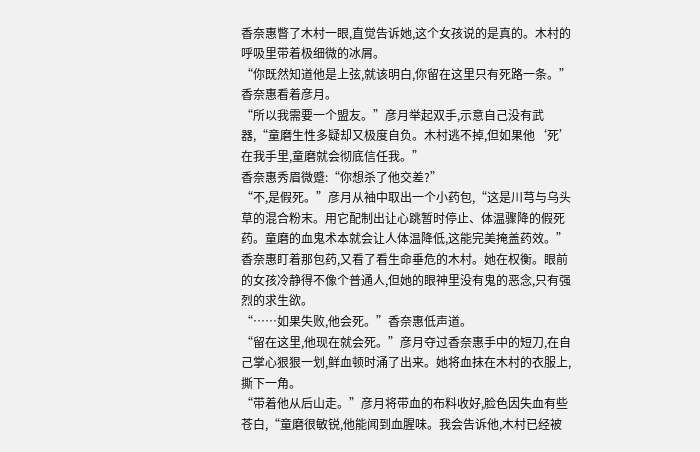香奈惠瞥了木村一眼,直觉告诉她,这个女孩说的是真的。木村的呼吸里带着极细微的冰屑。
“你既然知道他是上弦,就该明白,你留在这里只有死路一条。”香奈惠看着彦月。
“所以我需要一个盟友。”彦月举起双手,示意自己没有武器,“童磨生性多疑却又极度自负。木村逃不掉,但如果他‘死’在我手里,童磨就会彻底信任我。”
香奈惠秀眉微蹙:“你想杀了他交差?”
“不,是假死。”彦月从袖中取出一个小药包,“这是川芎与乌头草的混合粉末。用它配制出让心跳暂时停止、体温骤降的假死药。童磨的血鬼术本就会让人体温降低,这能完美掩盖药效。”
香奈惠盯着那包药,又看了看生命垂危的木村。她在权衡。眼前的女孩冷静得不像个普通人,但她的眼神里没有鬼的恶念,只有强烈的求生欲。
“……如果失败,他会死。”香奈惠低声道。
“留在这里,他现在就会死。”彦月夺过香奈惠手中的短刀,在自己掌心狠狠一划,鲜血顿时涌了出来。她将血抹在木村的衣服上,撕下一角。
“带着他从后山走。”彦月将带血的布料收好,脸色因失血有些苍白,“童磨很敏锐,他能闻到血腥味。我会告诉他,木村已经被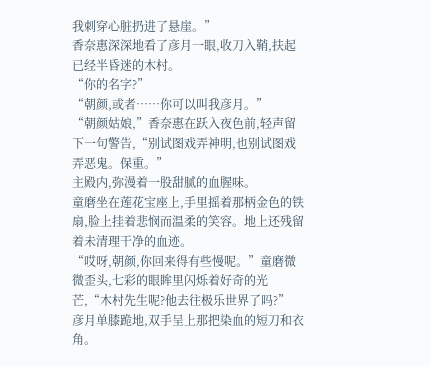我刺穿心脏扔进了悬崖。”
香奈惠深深地看了彦月一眼,收刀入鞘,扶起已经半昏迷的木村。
“你的名字?”
“朝颜,或者……你可以叫我彦月。”
“朝颜姑娘,”香奈惠在跃入夜色前,轻声留下一句警告,“别试图戏弄神明,也别试图戏弄恶鬼。保重。”
主殿内,弥漫着一股甜腻的血腥味。
童磨坐在莲花宝座上,手里摇着那柄金色的铁扇,脸上挂着悲悯而温柔的笑容。地上还残留着未清理干净的血迹。
“哎呀,朝颜,你回来得有些慢呢。”童磨微微歪头,七彩的眼眸里闪烁着好奇的光芒,“木村先生呢?他去往极乐世界了吗?”
彦月单膝跪地,双手呈上那把染血的短刀和衣角。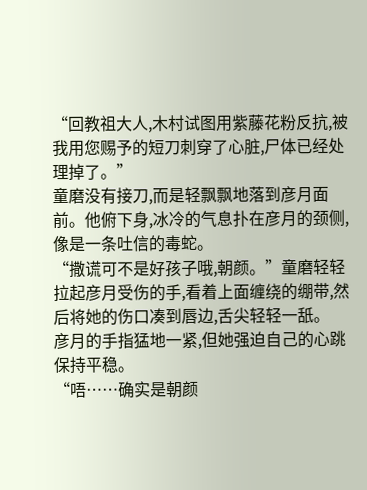“回教祖大人,木村试图用紫藤花粉反抗,被我用您赐予的短刀刺穿了心脏,尸体已经处理掉了。”
童磨没有接刀,而是轻飘飘地落到彦月面前。他俯下身,冰冷的气息扑在彦月的颈侧,像是一条吐信的毒蛇。
“撒谎可不是好孩子哦,朝颜。”童磨轻轻拉起彦月受伤的手,看着上面缠绕的绷带,然后将她的伤口凑到唇边,舌尖轻轻一舐。
彦月的手指猛地一紧,但她强迫自己的心跳保持平稳。
“唔……确实是朝颜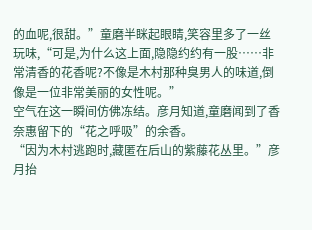的血呢,很甜。”童磨半眯起眼睛,笑容里多了一丝玩味,“可是,为什么这上面,隐隐约约有一股……非常清香的花香呢?不像是木村那种臭男人的味道,倒像是一位非常美丽的女性呢。”
空气在这一瞬间仿佛冻结。彦月知道,童磨闻到了香奈惠留下的“花之呼吸”的余香。
“因为木村逃跑时,藏匿在后山的紫藤花丛里。”彦月抬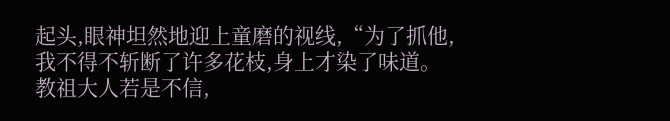起头,眼神坦然地迎上童磨的视线,“为了抓他,我不得不斩断了许多花枝,身上才染了味道。教祖大人若是不信,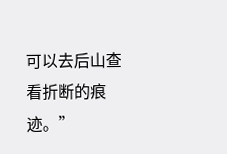可以去后山查看折断的痕迹。”